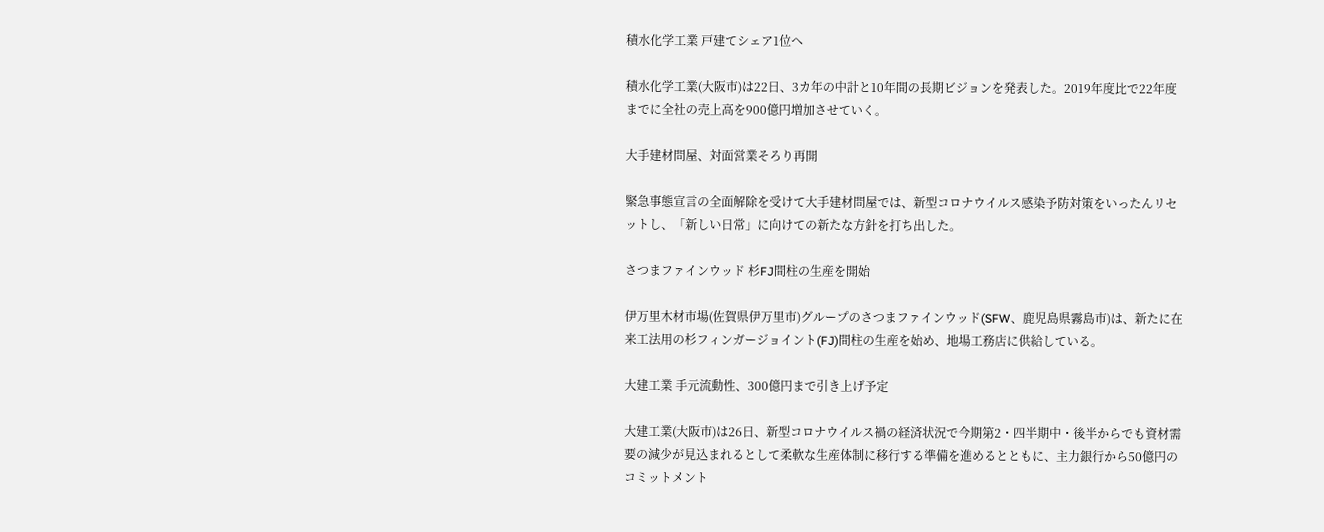積水化学工業 戸建てシェア1位へ

積水化学工業(大阪市)は22日、3カ年の中計と10年間の長期ビジョンを発表した。2019年度比で22年度までに全社の売上高を900億円増加させていく。

大手建材問屋、対面営業そろり再開

緊急事態宣言の全面解除を受けて大手建材問屋では、新型コロナウイルス感染予防対策をいったんリセットし、「新しい日常」に向けての新たな方針を打ち出した。

さつまファインウッド 杉FJ間柱の生産を開始

伊万里木材市場(佐賀県伊万里市)グループのさつまファインウッド(SFW、鹿児島県霧島市)は、新たに在来工法用の杉フィンガージョイント(FJ)間柱の生産を始め、地場工務店に供給している。

大建工業 手元流動性、300億円まで引き上げ予定

大建工業(大阪市)は26日、新型コロナウイルス禍の経済状況で今期第2・四半期中・後半からでも資材需要の減少が見込まれるとして柔軟な生産体制に移行する準備を進めるとともに、主力銀行から50億円のコミットメント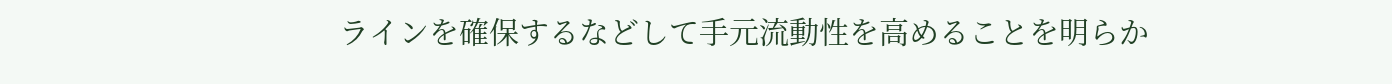ラインを確保するなどして手元流動性を高めることを明らか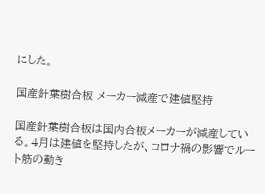にした。

国産針葉樹合板 メーカー減産で建値堅持

国産針葉樹合板は国内合板メーカーが減産している。4月は建値を堅持したが、コロナ禍の影響でルート筋の動き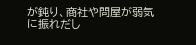が鈍り、商社や問屋が弱気に振れだし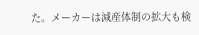た。メーカーは減産体制の拡大も検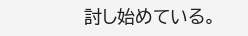討し始めている。